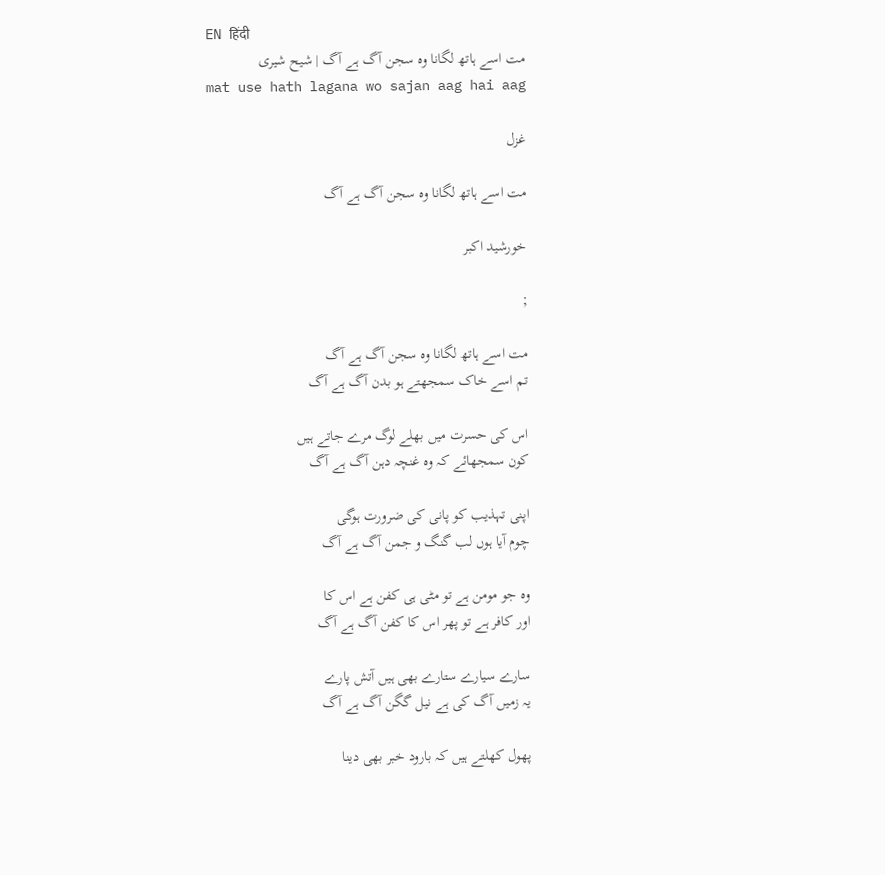EN हिंदी
مت اسے ہاتھ لگانا وہ سجن آگ ہے آگ | شیح شیری
mat use hath lagana wo sajan aag hai aag

غزل

مت اسے ہاتھ لگانا وہ سجن آگ ہے آگ

خورشید اکبر

;

مت اسے ہاتھ لگانا وہ سجن آگ ہے آگ
تم اسے خاک سمجھتے ہو بدن آگ ہے آگ

اس کی حسرت میں بھلے لوگ مرے جاتے ہیں
کون سمجھائے کہ وہ غنچہ دہن آگ ہے آگ

اپنی تہذیب کو پانی کی ضرورت ہوگی
چوم آیا ہوں لب گنگ و جمن آگ ہے آگ

وہ جو مومن ہے تو مٹی ہی کفن ہے اس کا
اور کافر ہے تو پھر اس کا کفن آگ ہے آگ

سارے سیارے ستارے بھی ہیں آتش پارے
یہ زمیں آگ کی ہے نیل گگن آگ ہے آگ

پھول کھلتے ہیں کہ بارود خبر بھی دینا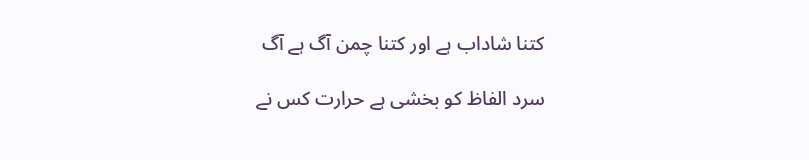کتنا شاداب ہے اور کتنا چمن آگ ہے آگ

سرد الفاظ کو بخشی ہے حرارت کس نے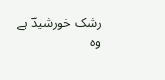رشک خورشیدؔ ہے وہ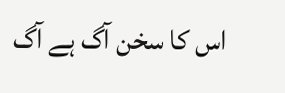اس کا سخن آگ ہے آگ